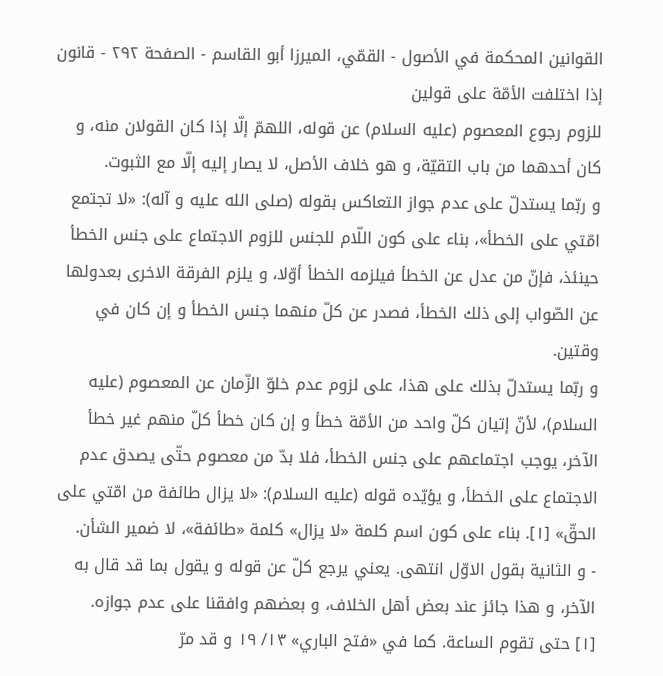القوانين المحكمة في الأصول - القمّي، الميرزا أبو القاسم - الصفحة ٢٩٢ - قانون إذا اختلفت الأمّة على قولين
للزوم رجوع المعصوم (عليه السلام) عن قوله، اللهمّ إلّا إذا كان القولان منه، و كان أحدهما من باب التقيّة، و هو خلاف الأصل، لا يصار إليه إلّا مع الثبوت.
و ربّما يستدلّ على عدم جواز التعاكس بقوله (صلى الله عليه و آله): «لا تجتمع امّتي على الخطأ»، بناء على كون اللّام للجنس للزوم الاجتماع على جنس الخطأ حينئذ، فإنّ من عدل عن الخطأ فيلزمه الخطأ أوّلا، و يلزم الفرقة الاخرى بعدولها عن الصّواب إلى ذلك الخطأ، فصدر عن كلّ منهما جنس الخطأ و إن كان في وقتين.
و ربّما يستدلّ بذلك على هذا، على لزوم عدم خلوّ الزّمان عن المعصوم (عليه السلام)، لأنّ إتيان كلّ واحد من الأمّة خطأ و إن كان خطأ كلّ منهم غير خطأ الآخر، يوجب اجتماعهم على جنس الخطأ، فلا بدّ من معصوم حتّى يصدق عدم الاجتماع على الخطأ، و يؤيّده قوله (عليه السلام): «لا يزال طائفة من امّتي على الحقّ» [١]. بناء على كون اسم كلمة «لا يزال» كلمة «طائفة»، لا ضمير الشأن.
- و الثانية بقول الاوّل انتهى. يعني يرجع كلّ عن قوله و يقول بما قد قال به الآخر، و هذا جائز عند بعض أهل الخلاف، و بعضهم وافقنا على عدم جوازه.
[١] حتى تقوم الساعة. كما في «فتح الباري» ١٣/ ١٩ و قد مرّ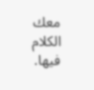معك الكلام فيها.